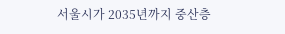서울시가 2035년까지 중산층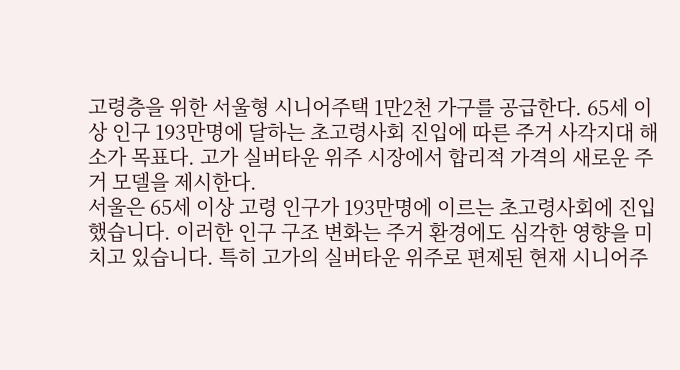고령층을 위한 서울형 시니어주택 1만2천 가구를 공급한다. 65세 이상 인구 193만명에 달하는 초고령사회 진입에 따른 주거 사각지대 해소가 목표다. 고가 실버타운 위주 시장에서 합리적 가격의 새로운 주거 모델을 제시한다.
서울은 65세 이상 고령 인구가 193만명에 이르는 초고령사회에 진입했습니다. 이러한 인구 구조 변화는 주거 환경에도 심각한 영향을 미치고 있습니다. 특히 고가의 실버타운 위주로 편제된 현재 시니어주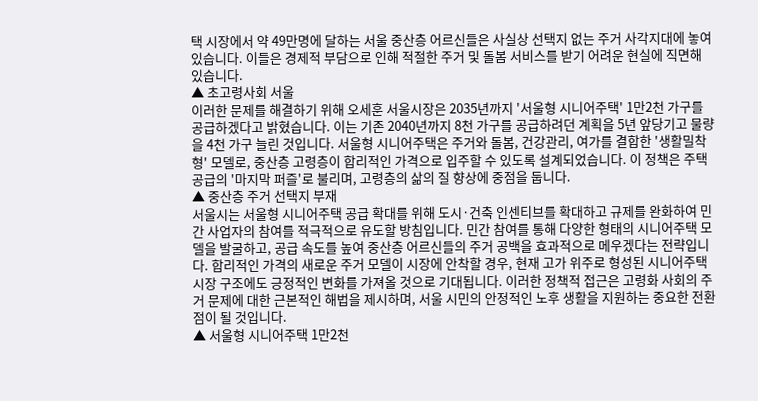택 시장에서 약 49만명에 달하는 서울 중산층 어르신들은 사실상 선택지 없는 주거 사각지대에 놓여있습니다. 이들은 경제적 부담으로 인해 적절한 주거 및 돌봄 서비스를 받기 어려운 현실에 직면해 있습니다.
▲ 초고령사회 서울
이러한 문제를 해결하기 위해 오세훈 서울시장은 2035년까지 '서울형 시니어주택' 1만2천 가구를 공급하겠다고 밝혔습니다. 이는 기존 2040년까지 8천 가구를 공급하려던 계획을 5년 앞당기고 물량을 4천 가구 늘린 것입니다. 서울형 시니어주택은 주거와 돌봄, 건강관리, 여가를 결합한 '생활밀착형' 모델로, 중산층 고령층이 합리적인 가격으로 입주할 수 있도록 설계되었습니다. 이 정책은 주택 공급의 '마지막 퍼즐'로 불리며, 고령층의 삶의 질 향상에 중점을 둡니다.
▲ 중산층 주거 선택지 부재
서울시는 서울형 시니어주택 공급 확대를 위해 도시·건축 인센티브를 확대하고 규제를 완화하여 민간 사업자의 참여를 적극적으로 유도할 방침입니다. 민간 참여를 통해 다양한 형태의 시니어주택 모델을 발굴하고, 공급 속도를 높여 중산층 어르신들의 주거 공백을 효과적으로 메우겠다는 전략입니다. 합리적인 가격의 새로운 주거 모델이 시장에 안착할 경우, 현재 고가 위주로 형성된 시니어주택 시장 구조에도 긍정적인 변화를 가져올 것으로 기대됩니다. 이러한 정책적 접근은 고령화 사회의 주거 문제에 대한 근본적인 해법을 제시하며, 서울 시민의 안정적인 노후 생활을 지원하는 중요한 전환점이 될 것입니다.
▲ 서울형 시니어주택 1만2천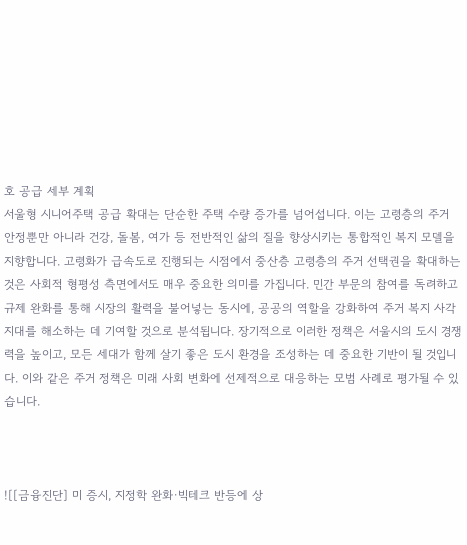호 공급 세부 계획
서울형 시니어주택 공급 확대는 단순한 주택 수량 증가를 넘어섭니다. 이는 고령층의 주거 안정뿐만 아니라 건강, 돌봄, 여가 등 전반적인 삶의 질을 향상시키는 통합적인 복지 모델을 지향합니다. 고령화가 급속도로 진행되는 시점에서 중산층 고령층의 주거 선택권을 확대하는 것은 사회적 형평성 측면에서도 매우 중요한 의미를 가집니다. 민간 부문의 참여를 독려하고 규제 완화를 통해 시장의 활력을 불어넣는 동시에, 공공의 역할을 강화하여 주거 복지 사각지대를 해소하는 데 기여할 것으로 분석됩니다. 장기적으로 이러한 정책은 서울시의 도시 경쟁력을 높이고, 모든 세대가 함께 살기 좋은 도시 환경을 조성하는 데 중요한 기반이 될 것입니다. 이와 같은 주거 정책은 미래 사회 변화에 선제적으로 대응하는 모범 사례로 평가될 수 있습니다.



![[금융진단] 미 증시, 지정학 완화·빅테크 반등에 상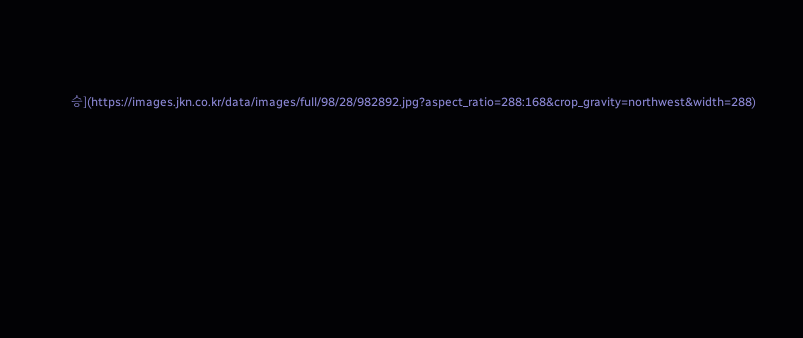승](https://images.jkn.co.kr/data/images/full/98/28/982892.jpg?aspect_ratio=288:168&crop_gravity=northwest&width=288)